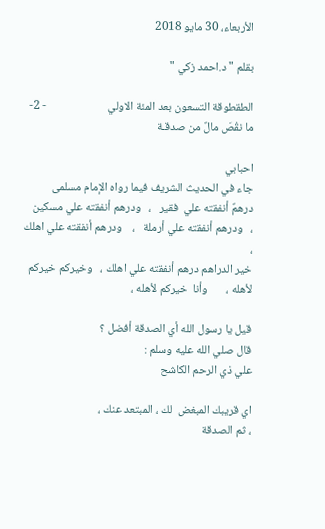الأربعاء، 30 مايو 2018

بقلم " د.احمد زكي "

الطقطوقة التسعون بعد المئة الاولي                       - 2-  ما نقُصَ مالٌ من صدقـة

احبابي
جاء في الحديث الشريف فيما رواه الإمام مسلمى
درهمٌ أنفقته علي  فقير   ،   ودرهم أنفقته علي مسكين    ،   ودرهم أنفقته علي أرملة   ،    ودرهم أنفقته علي اهلك  ،
خير الدراهم درهم أنفقته علي اهلك ،   وخيركم خيركم لأهله ،       وأنا  خيركم لأهله ،

قيل يا رسول الله أي الصدقة أفضل ؟
قال صلي الله عليه وسلم :
علي ذي الرحم الكاشح

اي قريبك المبغض  لك ، المبتعد عنك ،
، ثم الصدقة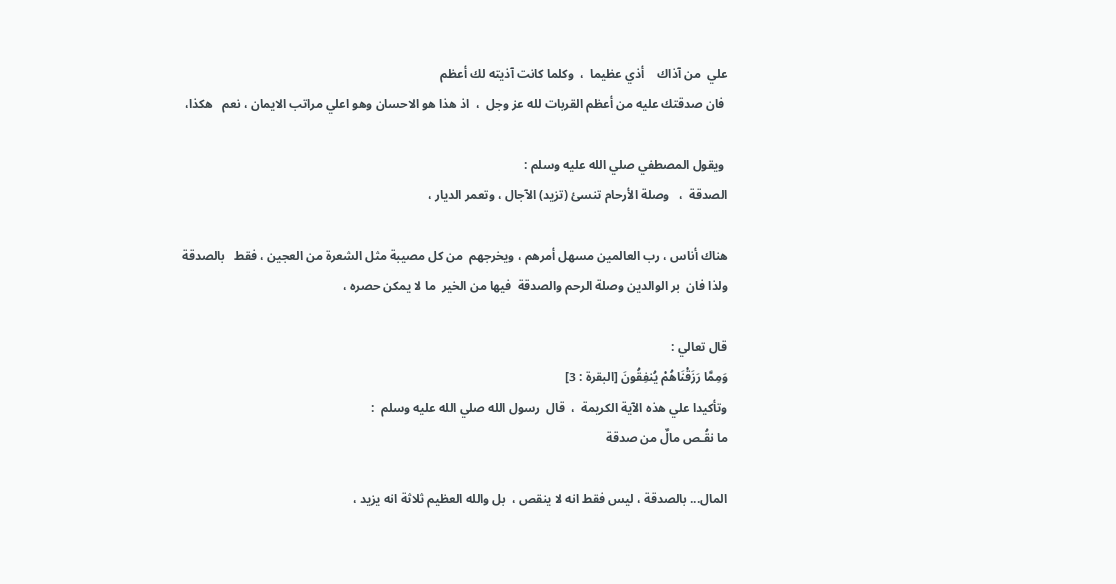علي  من آذاك    أذي عظيما  ،  وكلما كانت آذيته لك أعظم
 فان صدقتك عليه من أعظم القربات لله عز وجل  ،  اذ هذا هو الاحسان وهو اعلي مراتب الايمان ، نعم   هكذا،

 ويقول المصطفي صلي الله عليه وسلم :
الصدقة  ،   وصلة الأرحام تنسئ (تزيد) الآجال ، وتعمر الديار ،

هناك أناس ، رب العالمين مسهل أمرهم ، ويخرجهم  من كل مصيبة مثل الشعرة من العجين ، فقط   بالصدقة
ولذا فان  بر الوالدين وصلة الرحم والصدقة  فيها من الخير  ما لا يمكن حصره ،

قال تعالي :
وَمِمَّا رَزَقْنَاهُمْ يُنفِقُونَ [البقرة : 3]
وتأكيدا علي هذه الآية الكريمة  ،  قال  رسول الله صلي الله عليه وسلم  :
ما نقُـص مالٌ من صدقة

المال... بالصدقة ، ليس فقط انه لا ينقص ،  بل والله العظيم ثلاثة انه يزيد ،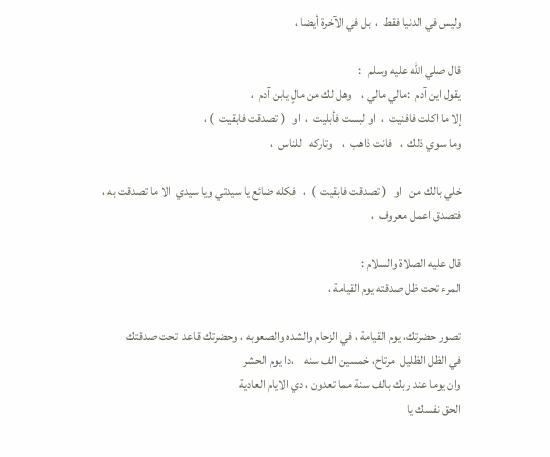وليس في الدنيا فقط  ،  بل في الآخرة أيضا ،

قال صلي الله عليه وسلم   :
يقول اين آدم  :مالي مالي ،    وهل لك من مالٍ يابن آدم  ،
إلا ما اكلت فافنيت  ،  او لبست فأبليت  ،  او   ( تصدقت فابقيت  ) ،
وما سوي ذلك  ،   فانت ذاهب  ،    وتاركه   للناس  ،

خلي بالك من   او   ( تصدقت فابقيت  )  ،   فكله ضائع يا سيدتي ويا سيدي  الا ما تصدقت به ،
فتصدق اعمل معروف  ،

قال عليه الصلاة والسلام :
المرء تحت ظل صدقته يوم القيامة ،

تصور حضرتك، يوم القيامة ، في الزحام والشده والصعوبه ، وحضرتك قاعد  تحت صدقتك
في الظل الظليل  مرتاح، خمسين الف سنه    ،دا يوم الحشر
وان يوما عند ربك بالف سنة مما تعدون ، دي الايام العادية
الحق نفسك يا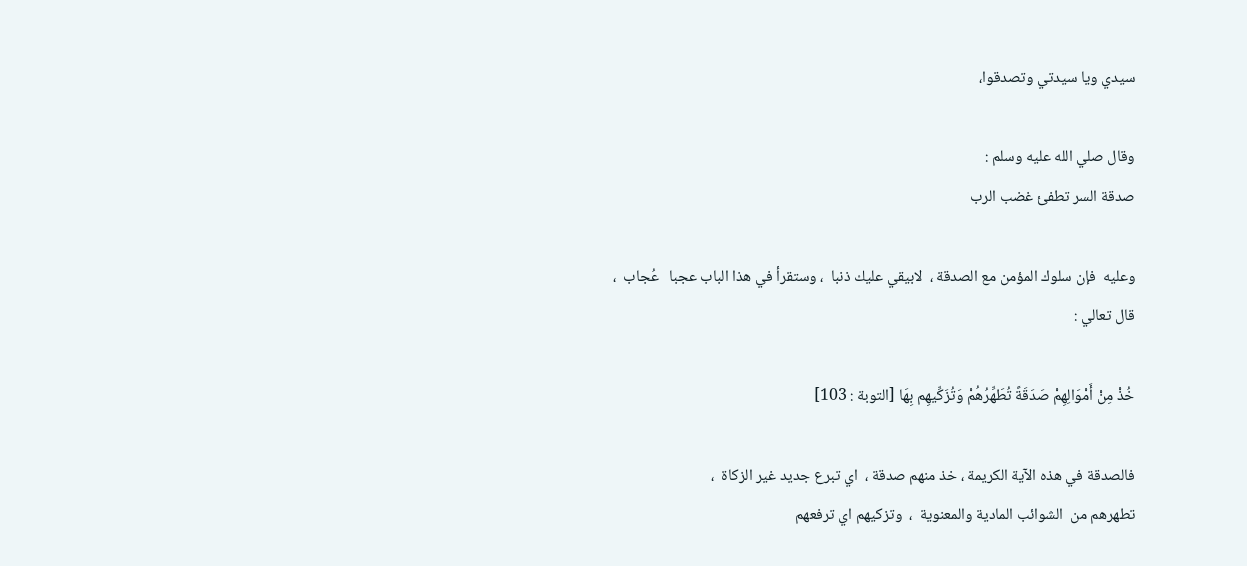سيدي ويا سيدتي وتصدقوا،

وقال صلي الله عليه وسلم :
صدقة السر تطفئ غضب الرب

وعليه  فإن سلوك المؤمن مع الصدقة ،  لابيقي عليك ذنبا  ، وستقرأ في هذا الباب عجبا   عُجاب  ،
قال تعالي :

خُذْ مِنْ أَمْوَالِهِمْ صَدَقَةً تُطَهِّرُهُمْ وَتُزَكِّيهِم بِهَا [التوبة : 103]

فالصدقة في هذه الآية الكريمة ، خذ منهم صدقة ،  اي تبرع جديد غير الزكاة  ،
تطهرهم من  الشوائب المادية والمعنوية  ،  وتزكيهم اي ترفعهم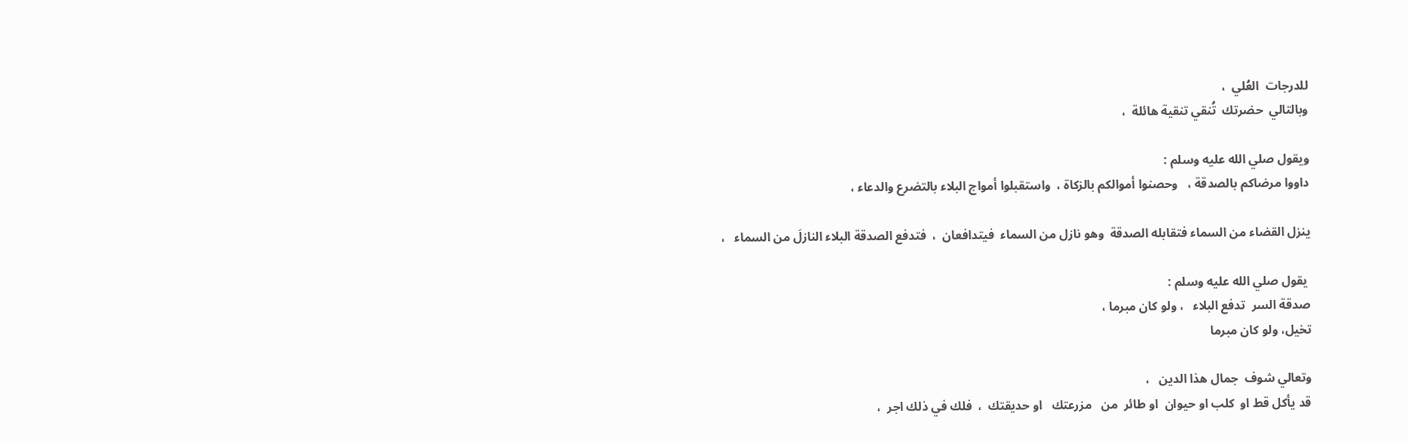للدرجات  العُلي  ،
وبالتالي  حضرتك  تُنقي تنقية هائلة  ،

ويقول صلي الله عليه وسلم :
داووا مرضاكم بالصدقة ،   وحصنوا أموالكم بالزكاة ،  واستقبلوا أمواج البلاء بالتضرع والدعاء ،

ينزل القضاء من السماء فتقابله الصدقة  وهو نازل من السماء  فيتدافعان  ،  فتدفع الصدقة البلاء النازلَ من السماء   ،

 يقول صلي الله عليه وسلم :
صدقة السر  تدفع البلاء   ، ولو كان مبرما ،
تخيل، ولو كان مبرما

وتعالي شوف  جمال هذا الدين   ،
قد يأكل قط او  كلب او حيوان  او طائر  من   مزرعتك   او حديقتك  ،  فلك في ذلك اجر  ،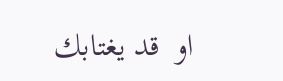او  قد يغتابك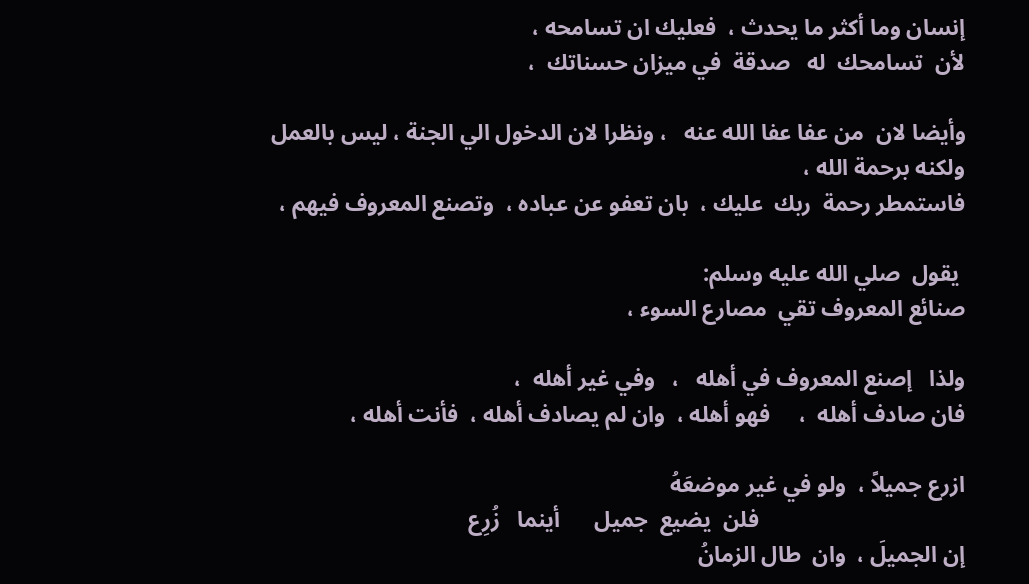إنسان وما أكثر ما يحدث ،  فعليك ان تسامحه ،
لأن  تسامحك  له   صدقة  في ميزان حسناتك  ،

وأيضا لان  من عفا عفا الله عنه   ، ونظرا لان الدخول الي الجنة ، ليس بالعمل ولكنه برحمة الله ،
فاستمطر رحمة  ربك  عليك ،  بان تعفو عن عباده ،  وتصنع المعروف فيهم ،

 يقول  صلي الله عليه وسلم:
صنائع المعروف تقي  مصارع السوء ،

ولذا   إصنع المعروف في أهله   ،   وفي غير أهله  ،
فان صادف أهله  ،     فهو أهله ،  وان لم يصادف أهله ،  فأنت أهله ،

ازرع جميلاً ،  ولو في غير موضعَهُ
                                    فلن  يضيع  جميل      أينما   زُرِع
إن الجميلَ ،  وان  طال الزمانُ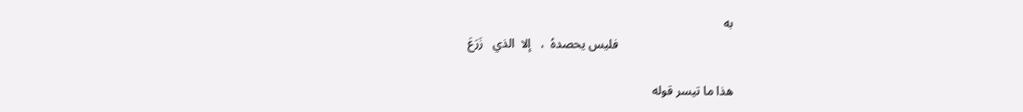به
                                     فليس يحصدهُ  ،   إلا  الذي   زَرَعَ

هذا ما تيسر قوله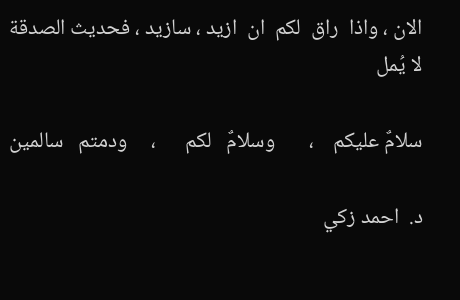الان ، واذا  راق  لكم  ان  ازيد ، سازيد ، فحديث الصدقة لا يُمل

سلامٌ عليكم    ،       وسلامٌ   لكم      ،     ودمتم   سالمين

د.  احمد زكي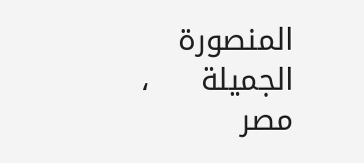المنصورة الجميلة     ،      مصر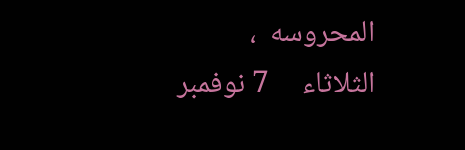المحروسه  ،
الثلاثاء     7 نوفمبر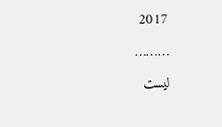2017

………

ليست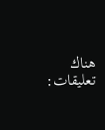هناك تعليقات: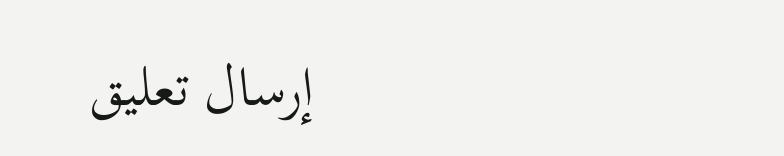إرسال تعليق